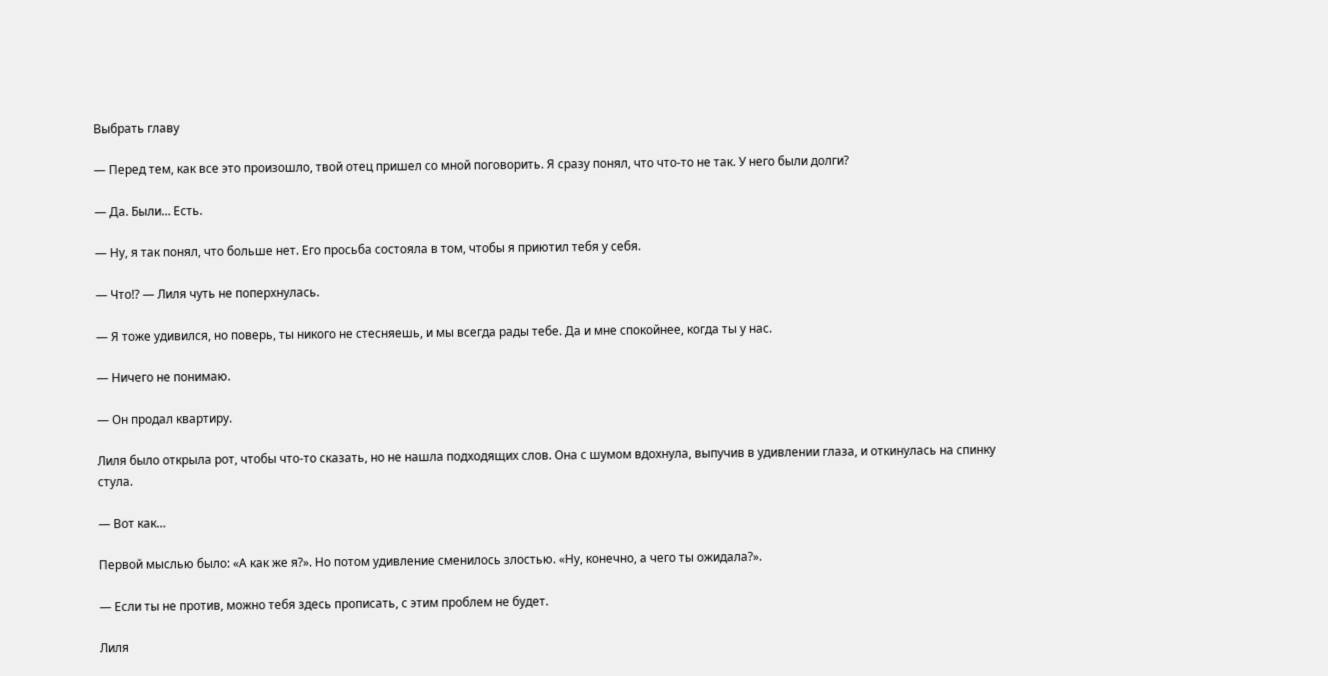Выбрать главу

— Перед тем, как все это произошло, твой отец пришел со мной поговорить. Я сразу понял, что что-то не так. У него были долги?

— Да. Были… Есть.

— Ну, я так понял, что больше нет. Его просьба состояла в том, чтобы я приютил тебя у себя.

— Что!? — Лиля чуть не поперхнулась.

— Я тоже удивился, но поверь, ты никого не стесняешь, и мы всегда рады тебе. Да и мне спокойнее, когда ты у нас.

— Ничего не понимаю.

— Он продал квартиру.

Лиля было открыла рот, чтобы что-то сказать, но не нашла подходящих слов. Она с шумом вдохнула, выпучив в удивлении глаза, и откинулась на спинку стула.

— Вот как…

Первой мыслью было: «А как же я?». Но потом удивление сменилось злостью. «Ну, конечно, а чего ты ожидала?».

— Если ты не против, можно тебя здесь прописать, с этим проблем не будет.

Лиля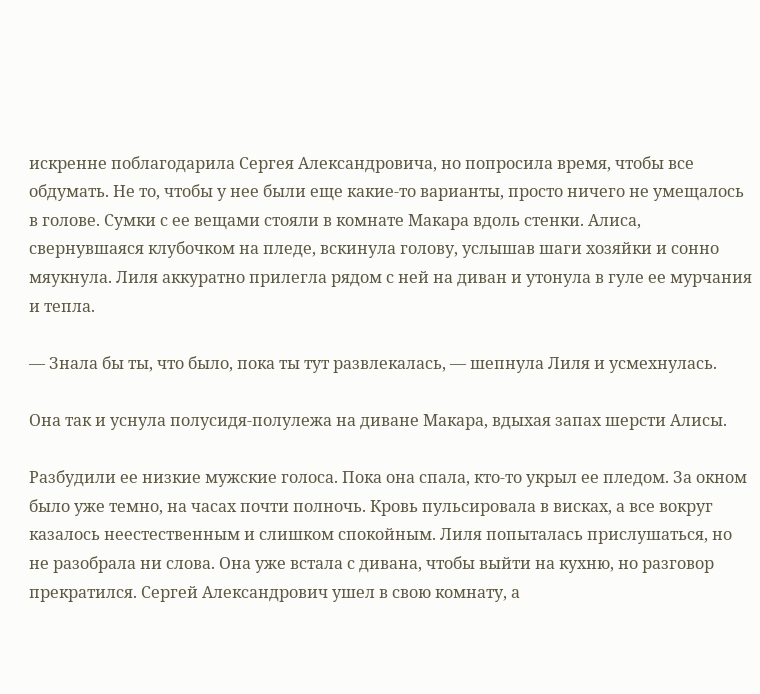искренне поблагодарила Сергея Александровича, но попросила время, чтобы все обдумать. Не то, чтобы у нее были еще какие-то варианты, просто ничего не умещалось в голове. Сумки с ее вещами стояли в комнате Макара вдоль стенки. Алиса, свернувшаяся клубочком на пледе, вскинула голову, услышав шаги хозяйки и сонно мяукнула. Лиля аккуратно прилегла рядом с ней на диван и утонула в гуле ее мурчания и тепла.

— Знала бы ты, что было, пока ты тут развлекалась, — шепнула Лиля и усмехнулась.

Она так и уснула полусидя-полулежа на диване Макара, вдыхая запах шерсти Алисы.

Разбудили ее низкие мужские голоса. Пока она спала, кто-то укрыл ее пледом. За окном было уже темно, на часах почти полночь. Кровь пульсировала в висках, а все вокруг казалось неестественным и слишком спокойным. Лиля попыталась прислушаться, но не разобрала ни слова. Она уже встала с дивана, чтобы выйти на кухню, но разговор прекратился. Сергей Александрович ушел в свою комнату, а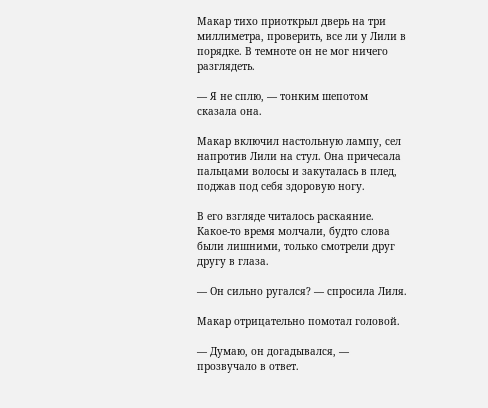Макар тихо приоткрыл дверь на три миллиметра, проверить, все ли у Лили в порядке. В темноте он не мог ничего разглядеть.

— Я не сплю, — тонким шепотом сказала она.

Макар включил настольную лампу, сел напротив Лили на стул. Она причесала пальцами волосы и закуталась в плед, поджав под себя здоровую ногу.

В его взгляде читалось раскаяние. Какое-то время молчали, будто слова были лишними, только смотрели друг другу в глаза.

— Он сильно ругался? — спросила Лиля.

Макар отрицательно помотал головой.

— Думаю, он догадывался, — прозвучало в ответ.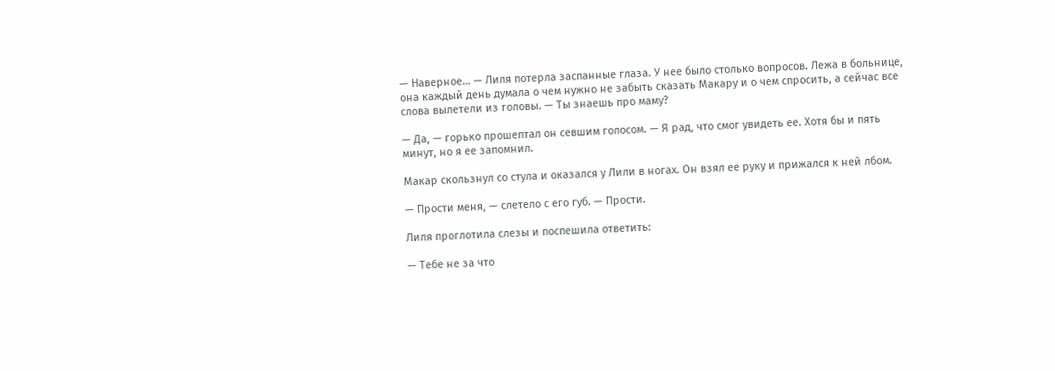— Наверное… — Лиля потерла заспанные глаза. У нее было столько вопросов. Лежа в больнице, она каждый день думала о чем нужно не забыть сказать Макару и о чем спросить, а сейчас все слова вылетели из головы. — Ты знаешь про маму?

— Да, — горько прошептал он севшим голосом. — Я рад, что смог увидеть ее. Хотя бы и пять минут, но я ее запомнил.

Макар скользнул со стула и оказался у Лили в ногах. Он взял ее руку и прижался к ней лбом.

— Прости меня, — слетело с его губ. — Прости.

Лиля проглотила слезы и поспешила ответить:

— Тебе не за что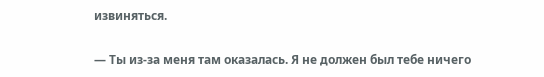извиняться.

— Ты из-за меня там оказалась. Я не должен был тебе ничего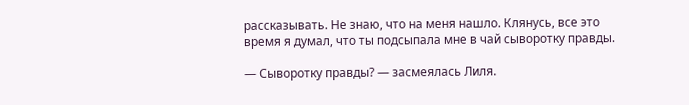рассказывать. Не знаю, что на меня нашло. Клянусь, все это время я думал, что ты подсыпала мне в чай сыворотку правды.

— Сыворотку правды? — засмеялась Лиля.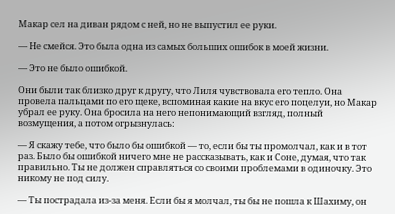Макар сел на диван рядом с ней, но не выпустил ее руки.

— Не смейся. Это была одна из самых больших ошибок в моей жизни.

— Это не было ошибкой.

Они были так близко друг к другу, что Лиля чувствовала его тепло. Она провела пальцами по его щеке, вспоминая какие на вкус его поцелуи, но Макар убрал ее руку. Она бросила на него непонимающий взгляд, полный возмущения, а потом огрызнулась:

— Я скажу тебе, что было бы ошибкой — то, если бы ты промолчал, как и в тот раз. Было бы ошибкой ничего мне не рассказывать, как и Соне, думая, что так правильно. Ты не должен справляться со своими проблемами в одиночку. Это никому не под силу.

— Ты пострадала из-за меня. Если бы я молчал, ты бы не пошла к Шахиму, он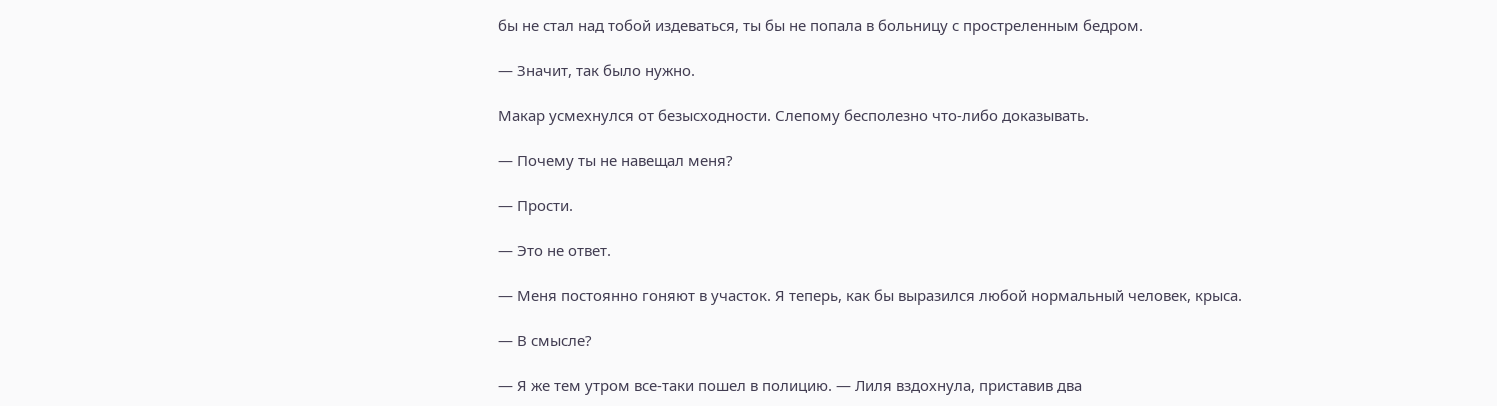бы не стал над тобой издеваться, ты бы не попала в больницу с простреленным бедром.

— Значит, так было нужно.

Макар усмехнулся от безысходности. Слепому бесполезно что-либо доказывать.

— Почему ты не навещал меня?

— Прости.

— Это не ответ.

— Меня постоянно гоняют в участок. Я теперь, как бы выразился любой нормальный человек, крыса.

— В смысле?

— Я же тем утром все-таки пошел в полицию. — Лиля вздохнула, приставив два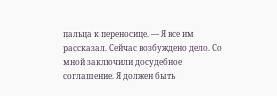пальца к переносице. — Я все им рассказал. Сейчас возбуждено дело. Со мной заключили досудебное соглашение. Я должен быть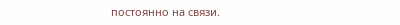постоянно на связи.